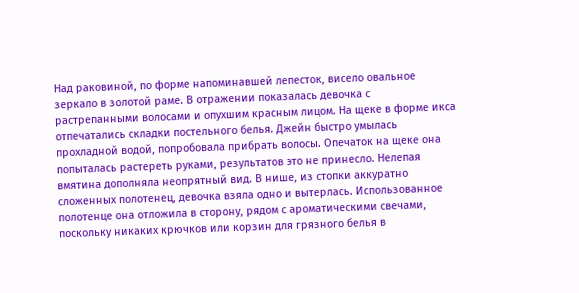Над раковиной, по форме напоминавшей лепесток, висело овальное зеркало в золотой раме. В отражении показалась девочка с растрепанными волосами и опухшим красным лицом. На щеке в форме икса отпечатались складки постельного белья. Джейн быстро умылась прохладной водой, попробовала прибрать волосы. Опечаток на щеке она попыталась растереть руками, результатов это не принесло. Нелепая вмятина дополняла неопрятный вид. В нише, из стопки аккуратно сложенных полотенец, девочка взяла одно и вытерлась. Использованное полотенце она отложила в сторону, рядом с ароматическими свечами, поскольку никаких крючков или корзин для грязного белья в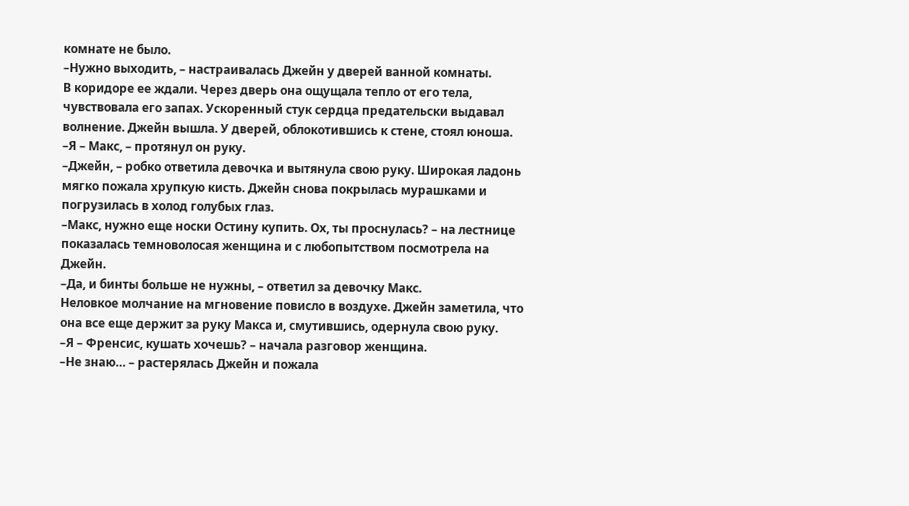комнате не было.
–Нужно выходить, – настраивалась Джейн у дверей ванной комнаты.
В коридоре ее ждали. Через дверь она ощущала тепло от его тела, чувствовала его запах. Ускоренный стук сердца предательски выдавал волнение. Джейн вышла. У дверей, облокотившись к стене, стоял юноша.
–Я – Макс, – протянул он руку.
–Джейн, – робко ответила девочка и вытянула свою руку. Широкая ладонь мягко пожала хрупкую кисть. Джейн снова покрылась мурашками и погрузилась в холод голубых глаз.
–Макс, нужно еще носки Остину купить. Ох, ты проснулась? – на лестнице показалась темноволосая женщина и с любопытством посмотрела на Джейн.
–Да, и бинты больше не нужны, – ответил за девочку Макс.
Неловкое молчание на мгновение повисло в воздухе. Джейн заметила, что она все еще держит за руку Макса и, смутившись, одернула свою руку.
–Я – Френсис, кушать хочешь? – начала разговор женщина.
–Не знаю… – растерялась Джейн и пожала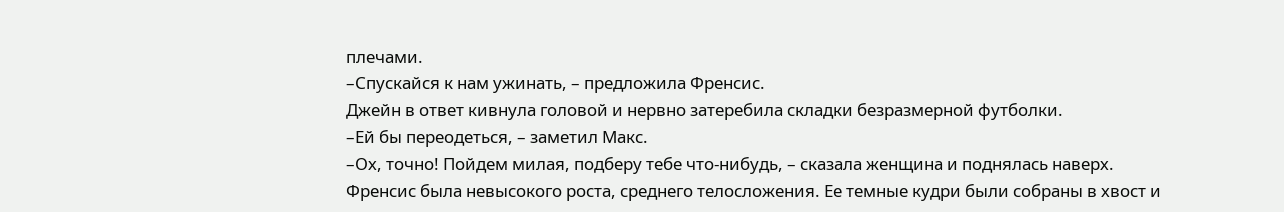плечами.
–Спускайся к нам ужинать, – предложила Френсис.
Джейн в ответ кивнула головой и нервно затеребила складки безразмерной футболки.
–Ей бы переодеться, – заметил Макс.
–Ох, точно! Пойдем милая, подберу тебе что-нибудь, – сказала женщина и поднялась наверх.
Френсис была невысокого роста, среднего телосложения. Ее темные кудри были собраны в хвост и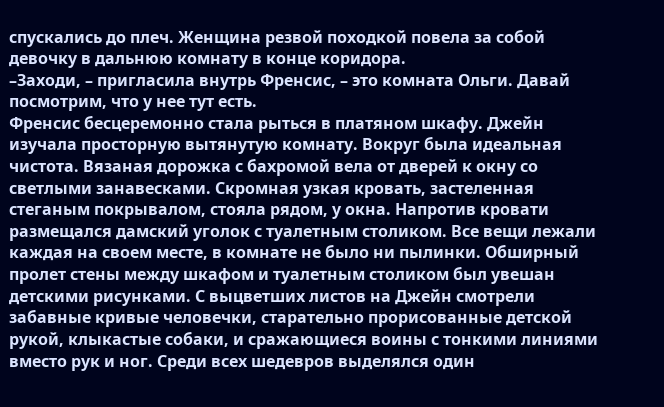спускались до плеч. Женщина резвой походкой повела за собой девочку в дальнюю комнату в конце коридора.
–Заходи, – пригласила внутрь Френсис, – это комната Ольги. Давай посмотрим, что у нее тут есть.
Френсис бесцеремонно стала рыться в платяном шкафу. Джейн изучала просторную вытянутую комнату. Вокруг была идеальная чистота. Вязаная дорожка с бахромой вела от дверей к окну со светлыми занавесками. Скромная узкая кровать, застеленная стеганым покрывалом, стояла рядом, у окна. Напротив кровати размещался дамский уголок с туалетным столиком. Все вещи лежали каждая на своем месте, в комнате не было ни пылинки. Обширный пролет стены между шкафом и туалетным столиком был увешан детскими рисунками. С выцветших листов на Джейн смотрели забавные кривые человечки, старательно прорисованные детской рукой, клыкастые собаки, и сражающиеся воины с тонкими линиями вместо рук и ног. Среди всех шедевров выделялся один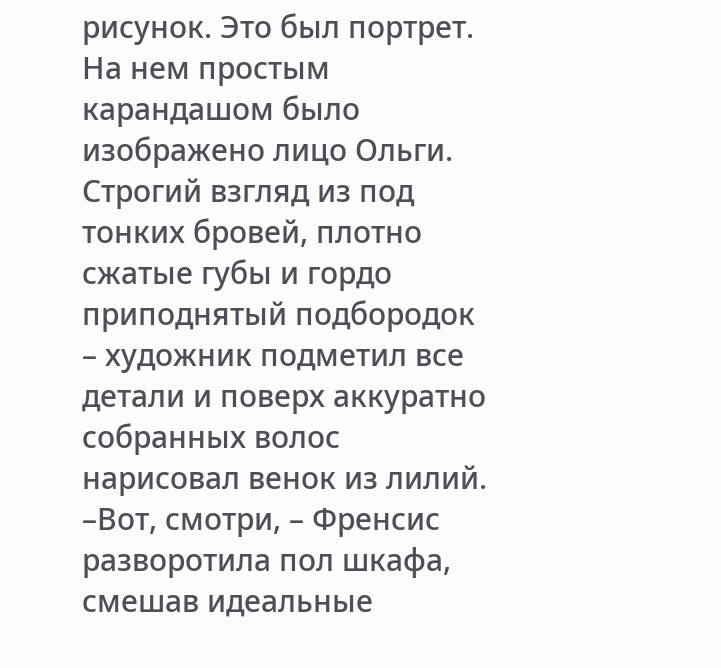рисунок. Это был портрет. На нем простым карандашом было изображено лицо Ольги. Строгий взгляд из под тонких бровей, плотно сжатые губы и гордо приподнятый подбородок – художник подметил все детали и поверх аккуратно собранных волос нарисовал венок из лилий.
–Вот, смотри, – Френсис разворотила пол шкафа, смешав идеальные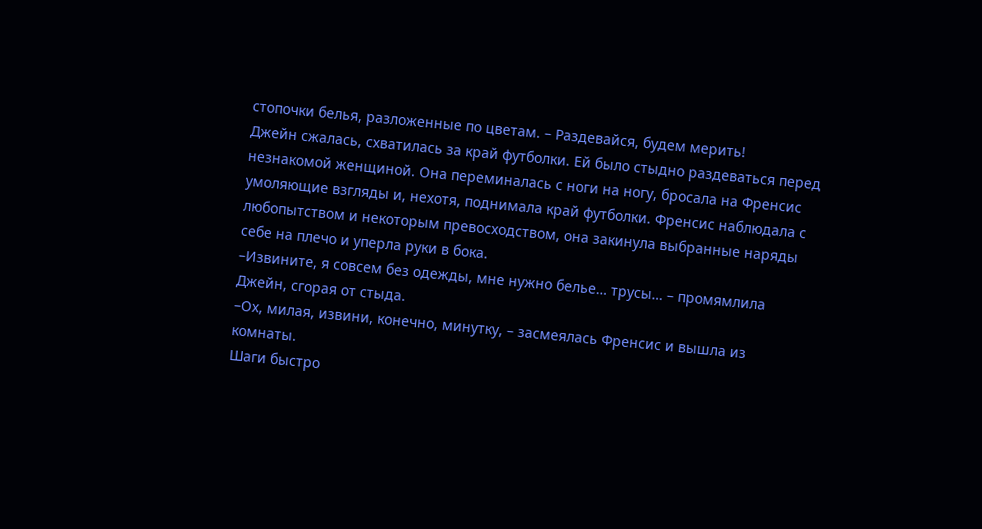стопочки белья, разложенные по цветам. – Раздевайся, будем мерить!
Джейн сжалась, схватилась за край футболки. Ей было стыдно раздеваться перед незнакомой женщиной. Она переминалась с ноги на ногу, бросала на Френсис умоляющие взгляды и, нехотя, поднимала край футболки. Френсис наблюдала с любопытством и некоторым превосходством, она закинула выбранные наряды себе на плечо и уперла руки в бока.
–Извините, я совсем без одежды, мне нужно белье… трусы… – промямлила Джейн, сгорая от стыда.
–Ох, милая, извини, конечно, минутку, – засмеялась Френсис и вышла из комнаты.
Шаги быстро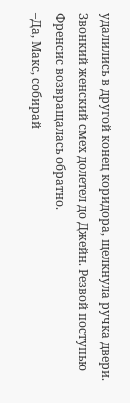удалились в другой конец коридора, щелкнула ручка двери. Звонкий женский смех долетел до Джейн. Резвой поступью Френсис возвращалась обратно.
–Да, Макс, собирай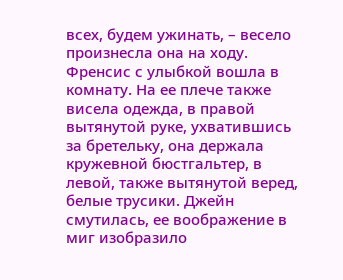всех, будем ужинать, – весело произнесла она на ходу.
Френсис с улыбкой вошла в комнату. На ее плече также висела одежда, в правой вытянутой руке, ухватившись за бретельку, она держала кружевной бюстгальтер, в левой, также вытянутой веред, белые трусики. Джейн смутилась, ее воображение в миг изобразило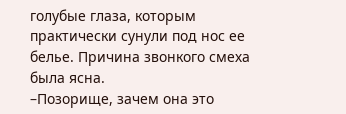голубые глаза, которым практически сунули под нос ее белье. Причина звонкого смеха была ясна.
–Позорище, зачем она это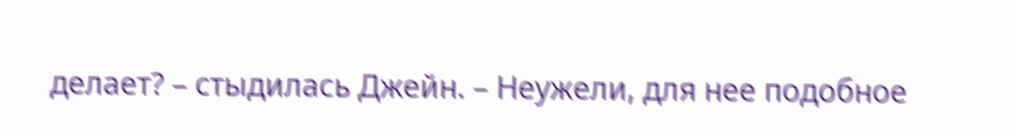делает? – стыдилась Джейн. – Неужели, для нее подобное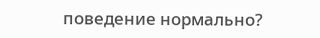поведение нормально?